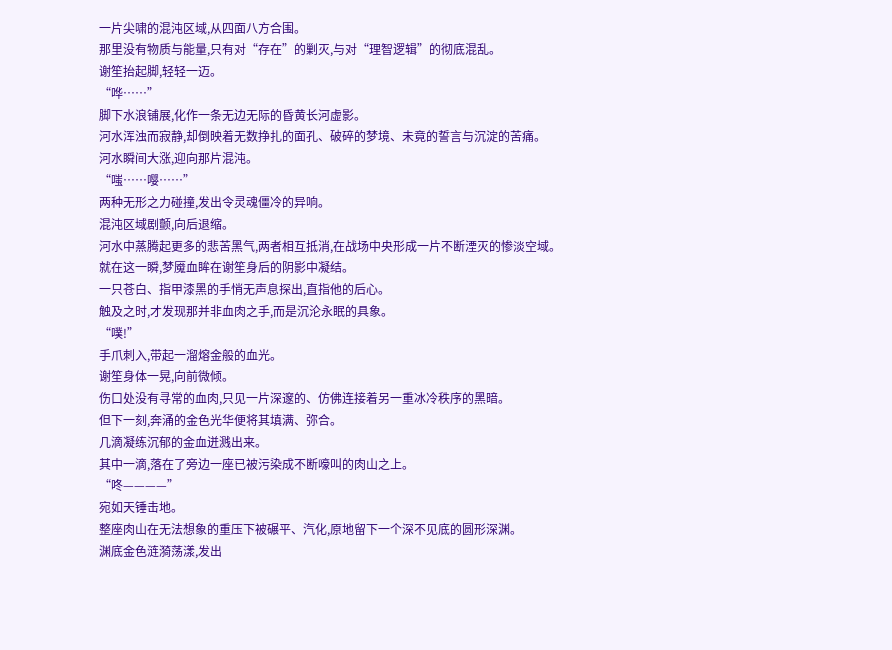一片尖啸的混沌区域,从四面八方合围。
那里没有物质与能量,只有对“存在”的剿灭,与对“理智逻辑”的彻底混乱。
谢笙抬起脚,轻轻一迈。
“哗……”
脚下水浪铺展,化作一条无边无际的昏黄长河虚影。
河水浑浊而寂静,却倒映着无数挣扎的面孔、破碎的梦境、未竟的誓言与沉淀的苦痛。
河水瞬间大涨,迎向那片混沌。
“嗤……嘤……”
两种无形之力碰撞,发出令灵魂僵冷的异响。
混沌区域剧颤,向后退缩。
河水中蒸腾起更多的悲苦黑气,两者相互抵消,在战场中央形成一片不断湮灭的惨淡空域。
就在这一瞬,梦魇血眸在谢笙身后的阴影中凝结。
一只苍白、指甲漆黑的手悄无声息探出,直指他的后心。
触及之时,才发现那并非血肉之手,而是沉沦永眠的具象。
“噗!”
手爪刺入,带起一溜熔金般的血光。
谢笙身体一晃,向前微倾。
伤口处没有寻常的血肉,只见一片深邃的、仿佛连接着另一重冰冷秩序的黑暗。
但下一刻,奔涌的金色光华便将其填满、弥合。
几滴凝练沉郁的金血迸溅出来。
其中一滴,落在了旁边一座已被污染成不断嚎叫的肉山之上。
“咚————”
宛如天锤击地。
整座肉山在无法想象的重压下被碾平、汽化,原地留下一个深不见底的圆形深渊。
渊底金色涟漪荡漾,发出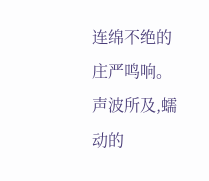连绵不绝的庄严鸣响。
声波所及,蠕动的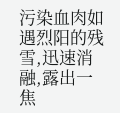污染血肉如遇烈阳的残雪,迅速消融,露出一焦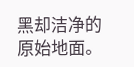黑却洁净的原始地面。